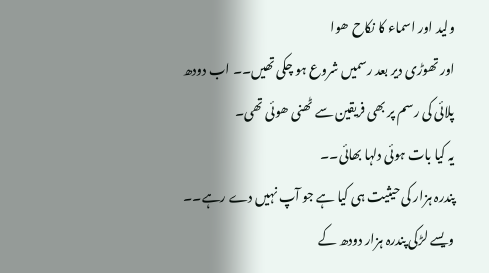ولید اور اسماء کا نکاح ھوا
اور تھوڑی دیر بعد رسمیں شروع ہو چکی تھیں۔۔ اب دودھ پلائی کی رسم پر بھی فریقین سے ٹھنی ھوئی تھی۔
یہ کیا بات ہوئی دلہا بھائی۔۔
پندرہ ہزار کی حیثیت ہی کیا ہے جو آپ نہیں دے رہے۔۔ ویسے لڑکی پندرہ ہزار دودھ کے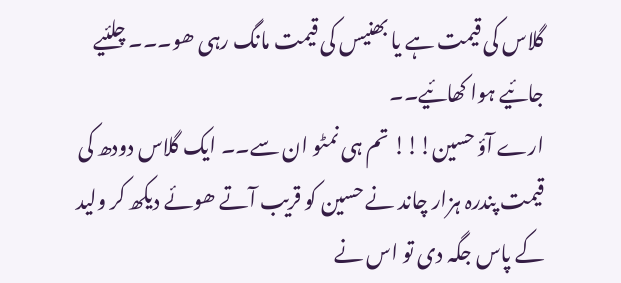گلاس کی قیمت ہے یا بھنیس کی قیمت مانگ رہی ھو۔۔۔ چلئیے جائیے ہوا کھائیے۔۔
ارے آؤ حسین!!! تم ہی نمٹو ان سے۔۔ ایک گلاس دودھ کی قیمت پندرہ ہزار چاند نے حسین کو قریب آتے ھوئے دیکھ کر ولید کے پاس جگہ دی تو اس نے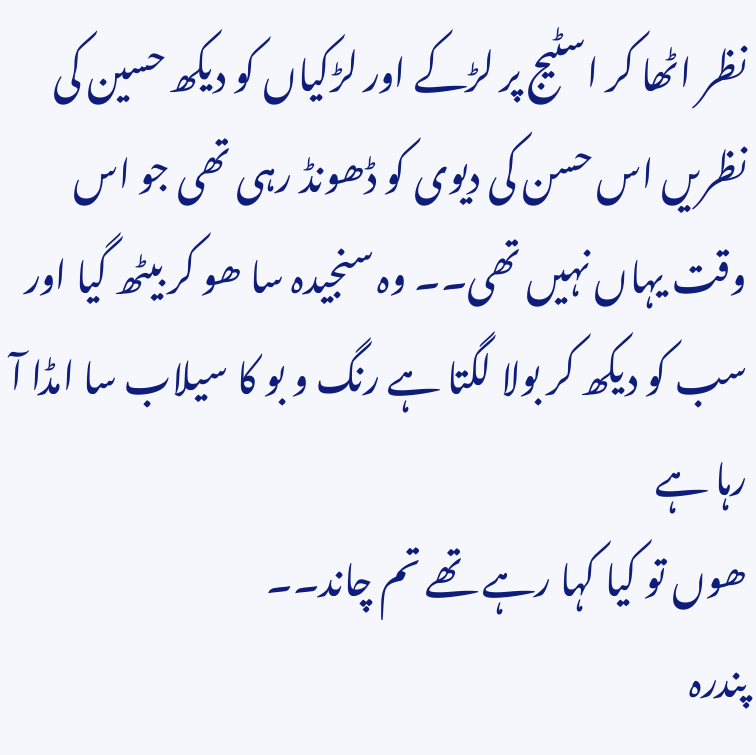نظر اٹھا کر اسٹیج پر لڑکے اور لڑکیاں کو دیکھ حسین کی نظریں اس حسن کی دیوی کو ڈھونڈ رہی تھی جو اس وقت یہاں نہیں تھی۔۔ وہ سنجیدہ سا ھو کر بیٹھ گیا اور سب کو دیکھ کر بولا لگتا ہے رنگ و بو کا سیلاب سا امڈا آ رہا ہے
ھوں تو کیا کہا رہے تھے تم چاند۔۔
پندرہ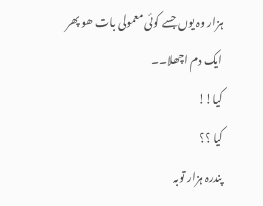ہزار وہ یوں جسے کوئی معمولی بات ھو پھر ایک دم اچھلا۔۔
کیا!!
کیا ؟؟
پندرہ ہزار توبہ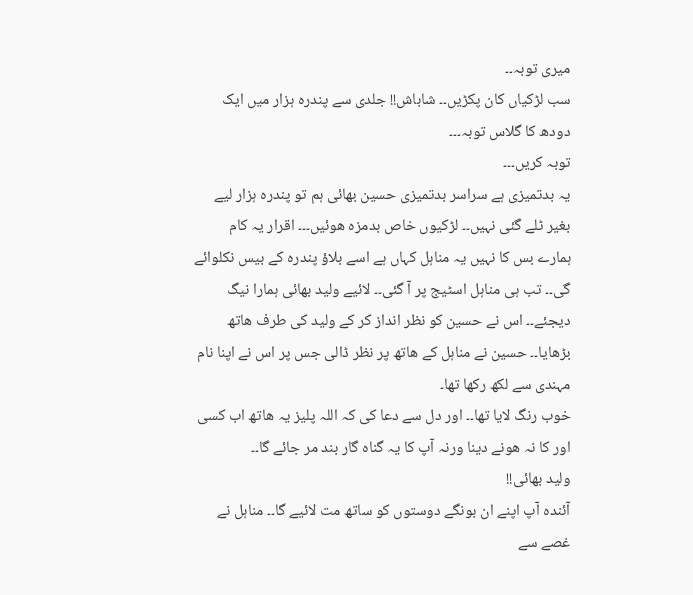میری توبہ۔۔
سب لڑکیاں کان پکڑیں۔۔ شاباش!! جلدی سے پندرہ ہزار میں ایک دودھ کا گلاس توبہ۔۔۔
توبہ کریں۔۔۔
یہ بدتمیزی ہے سراسر بدتمیزی حسین بھائی ہم تو پندرہ ہزار لیے بغیر ٹلے گئی نہیں۔۔ لڑکیوں خاص بدمزہ ھوئیں۔۔۔ اقرار یہ کام ہمارے بس کا نہیں یہ مناہل کہاں ہے اسے بلاؤ پندرہ کے بیس نکلوائے گی۔۔ تب ہی مناہل اسٹیج پر آ گئی۔۔ لائیے ولید بھائی ہمارا نیگ دیجئے۔۔ اس نے حسین کو نظر انداز کر کے ولید کی طرف ھاتھ بڑھایا۔۔ حسین نے مناہل کے ھاتھ پر نظر ڈالی جس پر اس نے اپنا نام مہندی سے لکھ رکھا تھا۔
خوب رنگ لایا تھا۔۔ اور دل سے دعا کی کہ اللہ پلیز یہ ھاتھ اب کسی اور کا نہ ھونے دینا ورنہ آپ کا یہ گناہ گار بند مر جائے گا۔۔
ولید بھائی!!
آئندہ آپ اپنے ان بونگے دوستوں کو ساتھ مت لائیے گا۔۔ مناہل نے غصے سے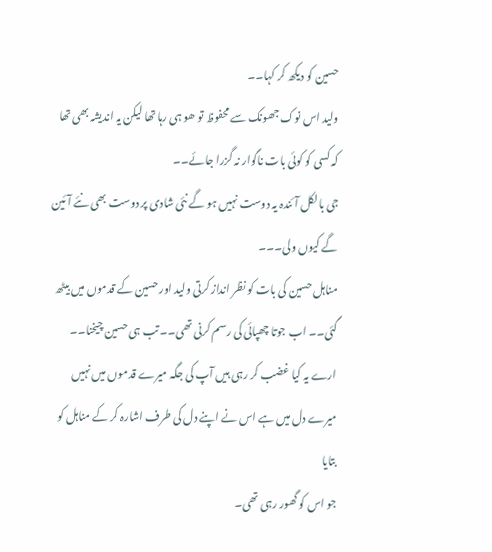حسین کو دیکھ کر کہا۔۔
ولید اس نوک جھونک سے محفوظ تو ھو ہی رہا تھا لیکن یہ اندیشہ بھی تھا کہ کسی کو کوئی بات ناگوار نہ گزرا جائے۔۔
جی بالکل آئندہ یہ دوست نہیں ہو گے نئی شادی پر دوست بھی نئے آئین گے کیوں ولی۔۔۔
مناہل حسین کی بات کو نظر انداز کرتی ولید اور حسین کے قدموں میں بیٹھ گئی۔۔ اب جوتا چھپائی کی رسم کرنی تھی۔۔ تب ہی حسین چیخنا۔۔ ارے یہ کیا غضب کر رہی ہیں آپ کی جگہ میرے قدموں میں نہیں میرے دل میں ہے اس نے اپنے دل کی طرف اشارہ کر کے مناہل کو بتایا
جو اس کو گھور رہی تھی۔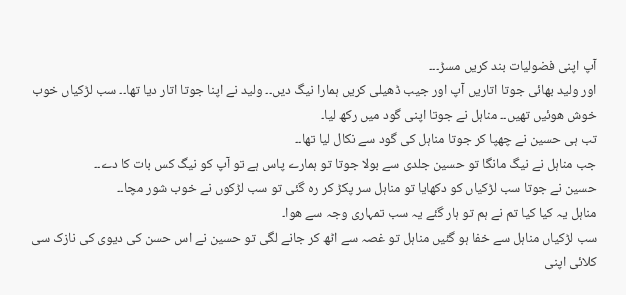آپ اپنی فضولیات بند کریں مسڑ۔۔۔
اور ولید بھائی جوتا اتاریں آپ اور جیب ڈھیلی کریں ہمارا نیگ دیں۔۔ ولید نے اپنا جوتا اتار دیا تھا۔۔ سب لڑکیاں خوب خوش ھوئیں تھیں۔۔ مناہل نے جوتا اپنی گود میں رکھ لیا۔
تب ہی حسین نے چھپا کر جوتا مناہل کی گود سے نکال لیا تھا۔۔
جب مناہل نے نیگ مانگا تو حسین جلدی سے بولا جوتا تو ہمارے پاس ہے تو آپ کو نیگ کس بات کا دے۔۔
حسین نے جوتا سب لڑکیاں کو دکھایا تو مناہل سر پکڑ کر رہ گئی تو سب لڑکوں نے خوب شور مچا۔۔
مناہل یہ کیا کیا تم نے ہم تو ہار گئے یہ سب تمہاری وجہ سے ھوا۔
سب لڑکیاں مناہل سے خفا ہو گئیں مناہل تو غصہ سے اٹھ کر جانے لگی تو حسین نے اس حسن کی دیوی کی نازک سی کلائی اپنی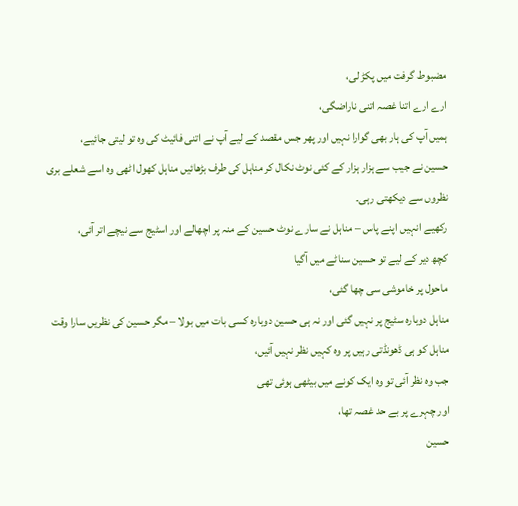مضبوط گرفت میں پکڑ لی،
ارے ارے اتنا غصہ اتنی ناراضگی،
ہمیں آپ کی ہار بھی گوارا نہیں اور پھر جس مقصد کے لیے آپ نے اتنی فائیٹ کی وہ تو لیتی جائیے،
حسین نے جیب سے ہزار ہزار کے کئی نوٹ نکال کر مناہل کی طرف بڑھائیں مناہل کھول اٹھی وہ اسے شعلے بری نظروں سے دیکھتی رہی۔
رکھیے انہیں اپنے پاس – مناہل نے سارے نوٹ حسین کے منہ پر اچھالے اور اسٹیج سے نیچے اتر آئی،
کچھ دیر کے لیے تو حسین سناٹے میں آگیا
ماحول پر خاموشی سی چھا گئی،
مناہل دوبارہ سٹیج پر نہیں گئی اور نہ ہی حسین دوبارہ کسی بات میں بولا – مگر حسین کی نظریں سارا وقت مناہل کو ہی ڈھونڈتی رہیں پر وہ کہیں نظر نہیں آئیں،
جب وہ نظر آئی تو وہ ایک کونے میں بیٹھی ہوئی تھی
اور چہرے پر بے حد غصہ تھا،
حسین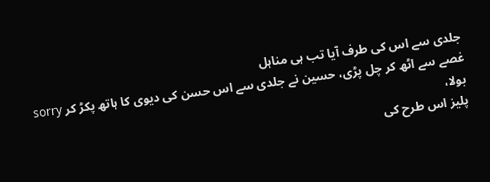جلدی سے اس کی طرف آیا تب ہی مناہل
غصے سے اٹھ کر چل پڑی، حسین نے جلدی سے اس حسن کی دیوی کا ہاتھ پکڑ کر sorry بولا،
پلیز اس طرح کی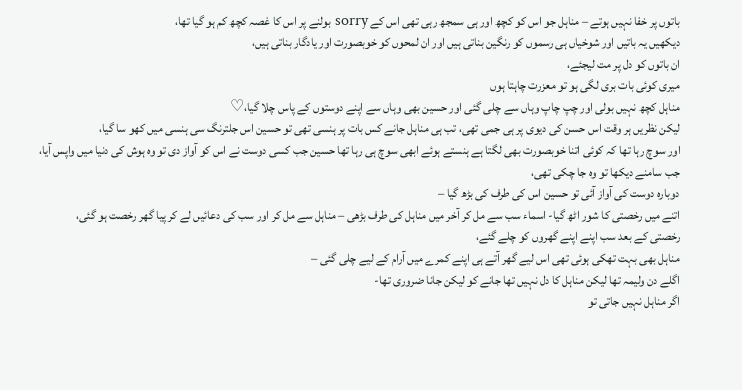باتوں پر خفا نہیں ہوتے – مناہل جو اس کو کچھ اور ہی سمجھ رہی تھی اس کے sorry بولنے پر اس کا غصہ کچھ کم ہو گیا تھا،
دیکھیں یہ باتیں اور شوخیاں ہی رسموں کو رنگین بناتی ہیں اور ان لمحوں کو خوبصورت اور یادگار بناتی ہیں،
ان باتوں کو دل پر مت لیجئے،
میری کوئی بات بری لگی ہو تو معزرت چاہتا ہوں
مناہل کچھ نہیں بولی اور چپ چاپ وہاں سے چلی گئی اور حسین بھی وہاں سے اپنے دوستوں کے پاس چلا گیا،♡
لیکن نظریں ہر وقت اس حسن کی دیوی پر ہی جمی تھی، تب ہی مناہل جانے کس بات پر ہنسی تھی تو حسین اس جلترنگ سی ہنسی میں کھو سا گیا،
اور سوچ رہا تھا کہ کوئی اتنا خوبصورت بھی لگتا ہے ہنستے ہوئے ابھی سوچ ہی رہا تھا حسین جب کسی دوست نے اس کو آواز دی تو وہ ہوش کی دنیا میں واپس آیا،
جب سامنے دیکھا تو وہ جا چکی تھی،
دوبارہ دوست کی آواز آئی تو حسین اس کی طرف کی بڑھ گیا –
اتنے میں رخصتی کا شور اٹھ گیا- اسماء سب سے مل کر آخر میں مناہل کی طرف بڑھی – مناہل سے مل کر اور سب کی دعائیں لے کر پیا گھر رخصت ہو گئی،
رخصتی کے بعد سب اپنے اپنے گھروں کو چلے گئے،
مناہل بھی بہت تھکی ہوئی تھی اس لیے گھر آتے ہی اپنے کمرے میں آرام کے لیے چلی گئی –
اگلے دن ولیمہ تھا لیکن مناہل کا دل نہیں تھا جانے کو لیکن جانا ضروری تھا-
اگر مناہل نہیں جاتی تو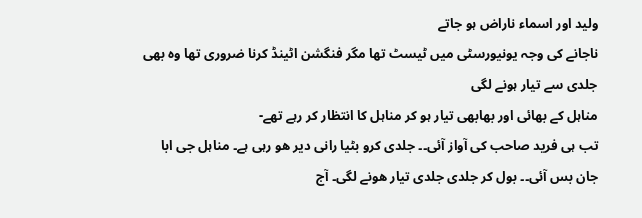ولید اور اسماء ناراض ہو جاتے
ناجانے کی وجہ یونیورسٹی میں ٹیسٹ تھا مگر فنگشن اٹینڈ کرنا ضروری تھا وہ بھی جلدی سے تیار ہونے لگی
مناہل کے بھائی اور بھابھی تیار ہو کر مناہل کا انتظار کر رہے تھے-
تب ہی فرید صاحب کی آواز آئی۔۔ جلدی کرو بٹیا رانی دیر ھو رہی ہے۔ مناہل جی ابا جان بس آئی۔۔ بول کر جلدی جلدی تیار ھونے لگی۔ آج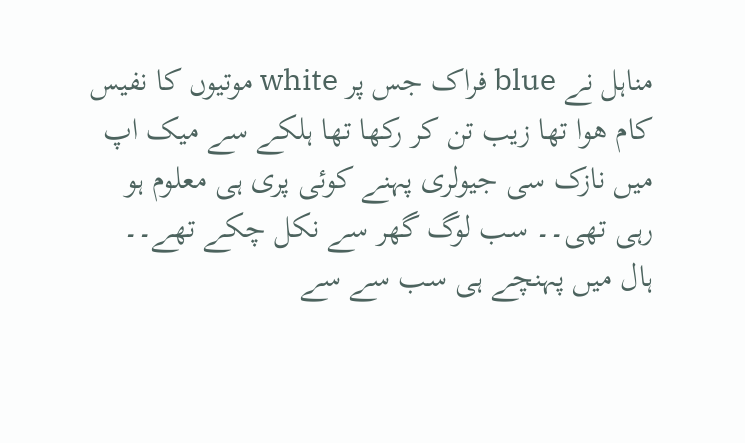مناہل نے blue فراک جس پر white موتیوں کا نفیس کام ھوا تھا زیب تن کر رکھا تھا ہلکے سے میک اپ میں نازک سی جیولری پہنے کوئی پری ہی معلوم ہو رہی تھی۔۔ سب لوگ گھر سے نکل چکے تھے۔۔ ہال میں پہنچے ہی سب سے سے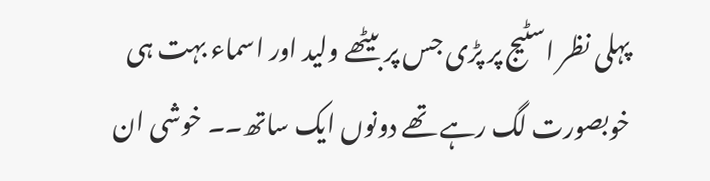پہلی نظر اسٹیج پر پڑی جس پر بیٹھے ولید اور اسماء بہت ہی خوبصورت لگ رہے تھے دونوں ایک ساتھ۔۔ خوشی ان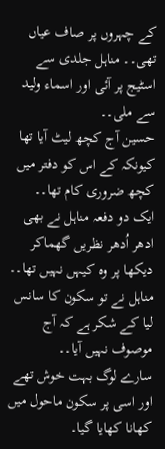کے چہروں پر صاف عیاں تھی۔۔ مناہل جلدی سے اسٹیج پر آئی اور اسماء ولید سے ملی۔۔
حسین آج کچھ لیٹ آیا تھا کیونکہ کے اس کو دفتر میں کچھ ضروری کام تھا۔۔
ایک دو دفعہ مناہل نے بھی ادھر اُدھر نظریں گھماکر دیکھا پر وہ کیہں نہیں تھا۔۔ مناہل نے تو سکون کا سانس لیا کے شکر ہے کہ آج موصوف نہیں آیا۔۔
سارے لوگ بہت خوش تھے اور اسی پر سکون ماحول میں کھانا کھایا گیا۔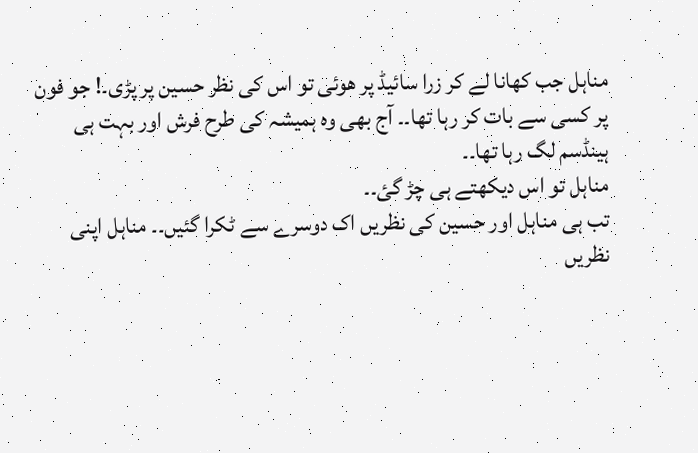مناہل جب کھانا لے کر زرا سائیڈ پر ھوئی تو اس کی نظر حسین پر پڑی۔! جو فون پر کسی سے بات کر رہا تھا۔۔ آج بھی وہ ہمیشہ کی طرح فرش اور بہت ہی ہینڈسم لگ رہا تھا۔۔
مناہل تو اس دیکھتے ہی چڑ گئ۔۔
تب ہی مناہل اور حسین کی نظریں اک دوسرے سے ٹکرا گئیں۔۔ مناہل اپنی نظریں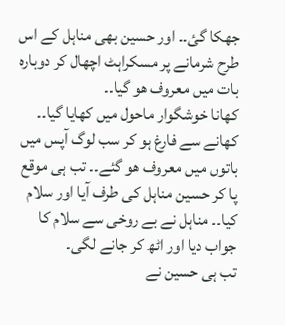جھکا گئ۔۔ اور حسین بھی مناہل کے اس طرح شرمانے پر مسکراہٹ اچھال کر دوبارہ بات میں معروف ھو گیا۔۔
کھانا خوشگوار ماحول میں کھایا گیا۔۔ کھانے سے فارغ ہو کر سب لوگ آپس میں باتوں میں معروف ھو گئے۔۔ تب ہی موقع پا کر حسین مناہل کی طرف آیا اور سلام کیا۔۔ مناہل نے بے روخی سے سلام کا جواب دیا اور اٹھ کر جانے لگی۔
تب ہی حسین نے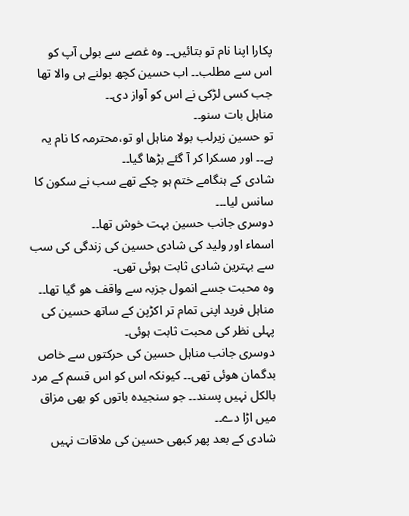پکارا اپنا نام تو بتائیں۔۔ وہ غصے سے بولی آپ کو اس سے مطلب۔۔ اب حسین کچھ بولنے ہی والا تھا جب کسی لڑکی نے اس کو آواز دی۔۔
مناہل بات سنو۔۔
تو حسین زیرلب بولا مناہل او تو،محترمہ کا نام یہ ہے۔۔ اور مسکرا کر آ گئے بڑھا گیا۔۔
شادی کے ہنگامے ختم ہو چکے تھے سب نے سکون کا سانس لیا۔۔۔
دوسری جانب حسین بہت خوش تھا۔۔
اسماء اور ولید کی شادی حسین کی زندگی کی سب سے بہترین شادی ثابت ہوئی تھی۔
وہ محبت جسے انمول جزبہ سے واقف ھو گیا تھا۔۔ مناہل فرید اپنی تمام تر اکڑپن کے ساتھ حسین کی پہلی نظر کی محبت ثابت ہوئی۔
دوسری جانب مناہل حسین کی حرکتوں سے خاص بدگمان ھوئی تھی۔۔ کیونکہ اس کو اس قسم کے مرد بالکل نہیں پسند۔۔ جو سنجیدہ باتوں کو بھی مزاق میں اڑا دے۔۔
شادی کے بعد پھر کبھی حسین کی ملاقات نہیں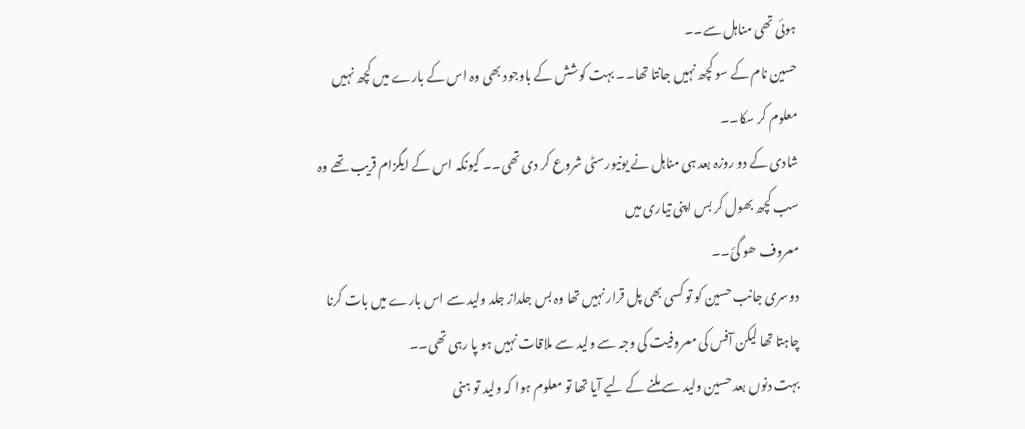ہوئی تھی مناہل سے۔۔
حسین نام کے سو کچھ نہیں جانتا تھا۔۔ بہت کوشش کے باوجود بھی وہ اس کے بارے میں کچھ نہیں معلوم کر سکا۔۔
شادی کے دو روزہ بعد ہی مناہل نے یونیورسٹی شروع کر دی تھی۔۔ کیونکہ اس کے ایگزام قریب تھے وہ سب کچھ بھول کر بس اپنی تیاری میں
معروف ھو گئ۔۔
دوسری جانب حسین کو تو کسی بھی پل قرار نہیں تھا وہ بس جلداز جلد ولید سے اس بارے میں بات کرنا چاہتا تھا لیکن آفس کی معروفیت کی وجہ سے ولید سے ملاقات نہیں ہو پا رہی تھی۔۔
بہت دنوں بعد حسین ولید سے ملنے کے لیے آیا تھا تو معلوم ہوا کہ ولید تو ہنی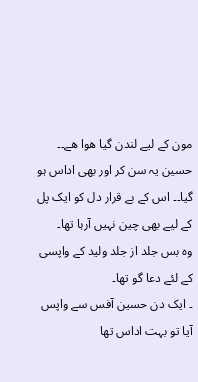مون کے لیے لندن گیا ھوا ھے۔۔ حسین یہ سن کر اور بھی اداس ہو گیا۔۔ اس کے بے قرار دل کو ایک پل کے لیے بھی چین نہیں آرہا تھا۔
وہ بس جلد از جلد ولید کے واپسی کے لئے دعا گو تھا۔
۔ ایک دن حسین آفس سے واپس آیا تو بہت اداس تھا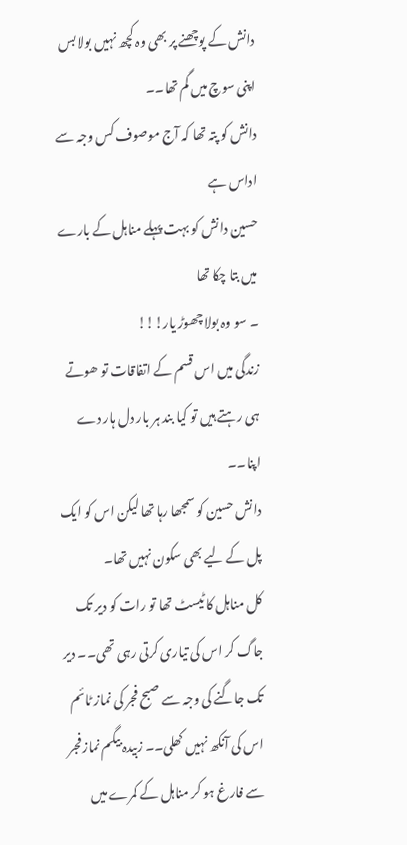دانش کے پوچھنے پر بھی وہ کچھ نہیں بولا بس اپنی سوچ میں گم تھا۔۔
دانش کو پتہ تھا کہ آج موصوف کس وجہ سے اداس ہے
حسین دانش کو بہت پہلے مناہل کے بارے میں بتا چکا تھا
۔ سو وہ بولا چھوڑ یار!!!
زندگی میں اس قسم کے اتفاقات تو ھوتے ہی رہتے ہیں تو کیا بند ہر بار دل ہار دے اپنا۔۔
دانش حسین کو سمجھا رہا تھا لیکن اس کو ایک پل کے لیے بھی سکون نہیں تھا۔
کل مناہل کا ٹیسٹ تھا تو رات کو دیر تک جاگ کر اس کی تیاری کرتی رہی تھی۔۔ دیر تک جاگنے کی وجہ سے صبح فجر کی نماز ٹائم اس کی آنکھ نہیں کھلی۔۔ زبیدہ بیگم نماز فجر سے فارغ ہو کر مناہل کے کمرے میں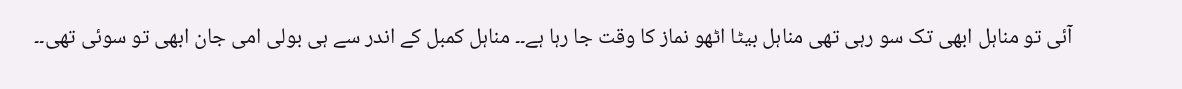آئی تو مناہل ابھی تک سو رہی تھی مناہل بیٹا اٹھو نماز کا وقت جا رہا ہے۔۔ مناہل کمبل کے اندر سے ہی بولی امی جان ابھی تو سوئی تھی۔۔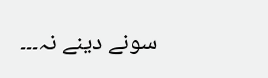سونے دینے نہ۔۔۔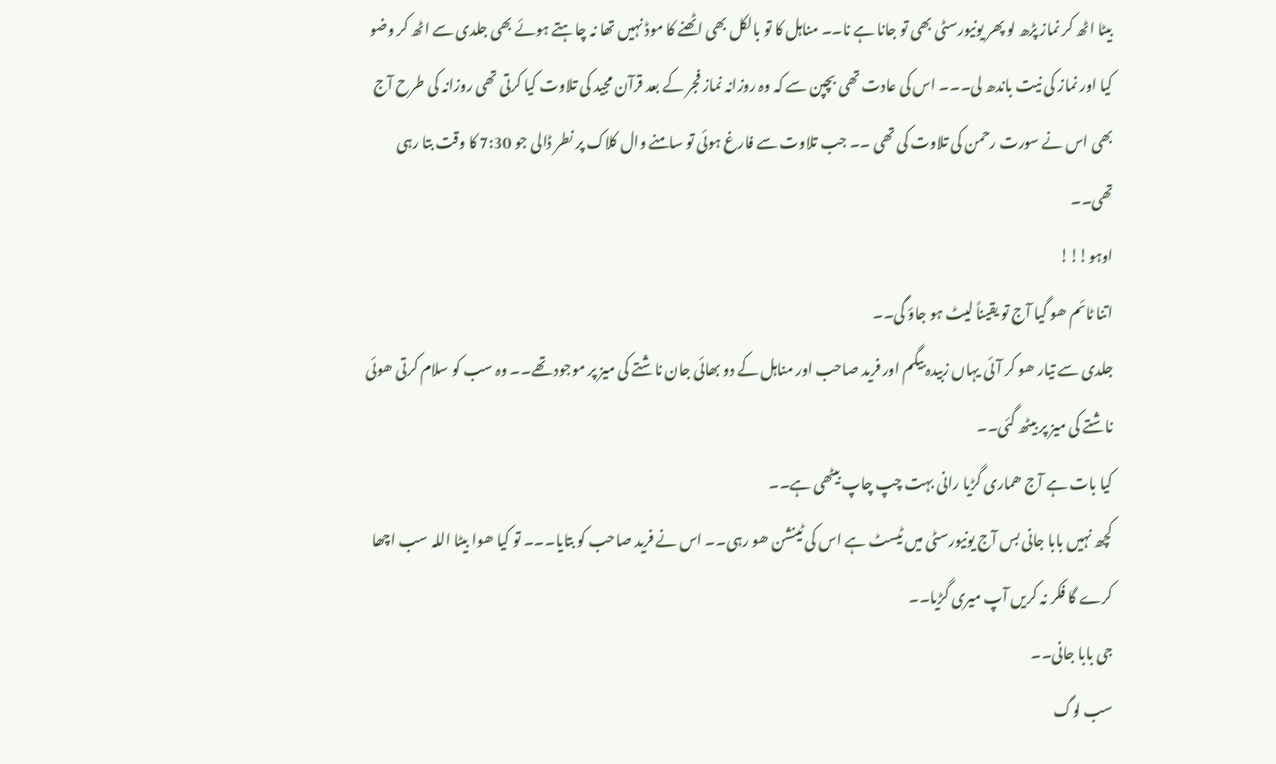بیٹا اٹھ کر نماز پڑھ لو پھر یونیورسٹی بھی تو جانا ہے نا۔۔ مناہل کا تو بالکل بھی اٹھنے کا موڈ نہیں تھا نہ چاہتے ہوئے بھی جلدی سے اٹھ کر وضو کیا اور نماز کی نیت باندھ لی۔۔۔ اس کی عادت تھی بچپن سے کہ وہ روزانہ نماز فجر کے بعد قرآن مجید کی تلاوت کیا کرتی تھی روزانہ کی طرح آج بھی اس نے سورت رحمن کی تلاوت کی تھی ۔۔ جب تلاوت سے فارغ ہوئی تو سامنے وال کلاک پر نطر ڈالی جو 7:30 کا وقت بتا رہی تھی۔۔
اوہو!!!
اتنا ٹائم ھو گیا آج تو یقیناً لیٹ ہو جاؤ گی۔۔
جلدی سے تیار ھو کر آئی یہاں زبیدہ بیگم اور فرید صاحب اور مناہل کے دو بھائی جان ناشتے کی میز پر موجود تھے۔۔ وہ سب کو سلام کرتی ھوئی ناشتے کی میز پر بیٹھ گئی۔۔
کیا بات ہے آج ھماری گڑیا رانی بہت چپ چاپ بیٹھی ہے۔۔
کچھ نہیں بابا جانی بس آج یونیورسٹی میں ٹیسٹ ہے اس کی ٹینشن ھو رہی۔۔ اس نے فرید صاحب کو بتایا۔۔۔ تو کیا ھوا بیٹا اللہ سب اچھا کرے گا فکر نہ کریں آپ میری گڑیا۔۔
جی بابا جانی۔۔
سب لوگ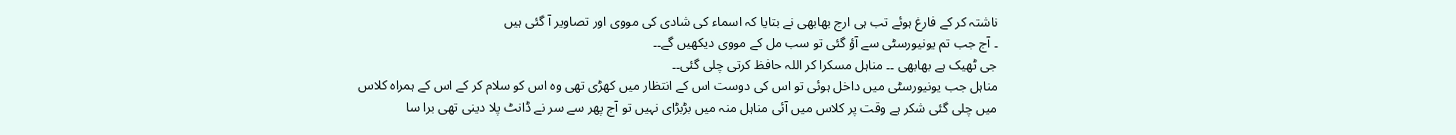ناشتہ کر کے فارغ ہوئے تب ہی ارج بھابھی نے بتایا کہ اسماء کی شادی کی مووی اور تصاویر آ گئی ہیں
۔ آج جب تم یونیورسٹی سے آؤ گئی تو سب مل کے مووی دیکھیں گے۔۔
جی ٹھیک ہے بھابھی ۔۔ مناہل مسکرا کر اللہ حافظ کرتی چلی گئی۔۔
مناہل جب یونیورسٹی میں داخل ہوئی تو اس کی دوست اس کے انتظار میں کھڑی تھی وہ اس کو سلام کر کے اس کے ہمراہ کلاس میں چلی گئی شکر ہے وقت پر کلاس میں آئی مناہل منہ میں بڑبڑای نہیں تو آج پھر سے سر نے ڈانٹ پلا دینی تھی برا سا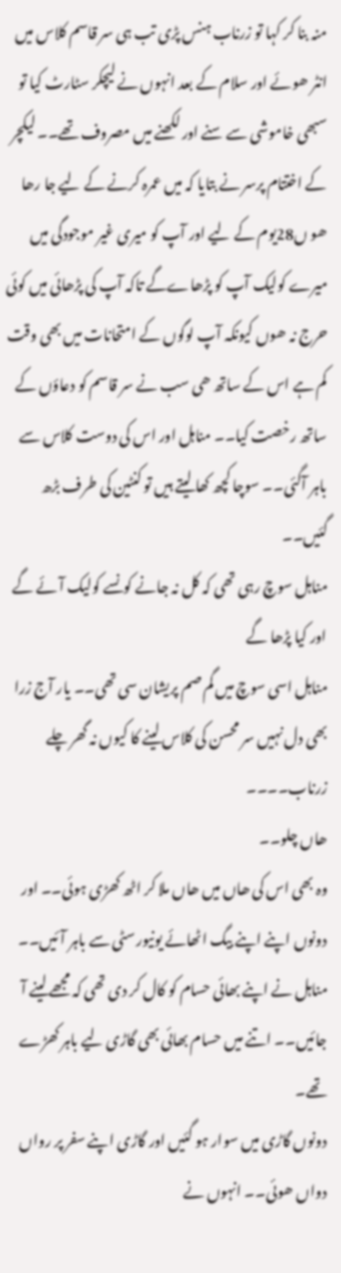منہ بنا کر کہا تو زرناب ہنس پڑی تب ہی سر قاسم کلاس میں انٹر ھوئے اور سلام کے بعد انہوں نے لیچکر سٹارٹ کیا تو سبھی خاموشی سے سنے اور لکھنے میں مصروف تھے۔۔ لیکچر کے اختتام پرسر نے بتایا کہ میں عمرہ کرنے کے لیے جا رھا ھو ں28یوم کے لیے اور آپ کو میری غیر موجودگی میں میرے کولیک آپ کو پڑھاےگے تاکہ آپ کی پڑھائی میں کوئی حرج نہ ھوں کیونکہ آپ لوگوں کے امتحانات میں بھی وقت کم ہے اس کے ساتھ ھی سب نے سر قاسم کو دعاؤں کے ساتھ رخصت کیا۔۔ مناہل اور اس کی دوست کلاس سے باہر آگئی۔۔ سوچا کچھ کھا لیتے ہیں تو کنٹین کی طرف بڑھ گئیں۔۔
مناہل سوچ رہی تھی کہ کل نہ جانے کونسے کولیک آئے گے اور کیا پڑھا گے
مناہل اسی سوچ میں گم صم پریشان سی تھی۔۔ یار آج زرا بھی دل نہیں سر محسن کی کلاس لینے کا کیوں نہ گھر چلے زرناب۔۔۔۔
ھاں چلو۔۔
وہ بھی اس کی ھاں میں ھاں ملا کر اٹھ کھڑی ہوئی۔۔ اور دونوں اپنے اپنے بیگ اٹھائے یونیورسٹی سے باہر آئیں۔۔ مناہل نے اپنے بھائی حسام کو کال کر دی تھی کہ مجھے لینے آ جائیں۔۔ اتنے میں حسام بھائی بھی گاڑی لیے باہر کھڑے تھے۔
دونوں گاڑی میں سوار ہو گئیں اور گاڑی اپنے سفر پر رواں دواں ھوئی۔۔ انہوں نے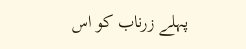پہلے زرناب کو اس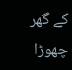کے گھر چھوڑا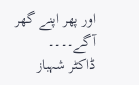اور پھر اپنے گھر آگے۔۔۔۔
ڈاکٹر شہباز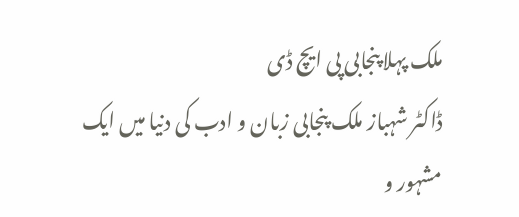ملک پہلا پنجابی پی ایچ ڈی
ڈاکٹر شہباز ملک پنجابی زبان و ادب کی دنیا میں ایک مشہور و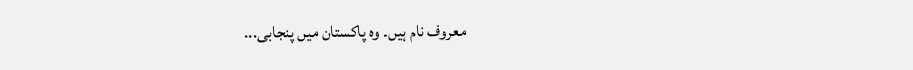معروف نام ہیں۔ وہ پاکستان میں پنجابی...